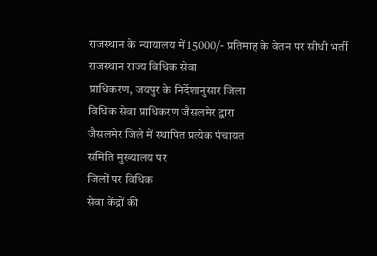राजस्थान के न्यायालय में 15000/- प्रतिमाह के वेतन पर सीधी भर्ती
राजस्थान राज्य विधिक सेवा
प्राधिकरण, जयपुर के निर्देशानुसार जिला
विधिक सेवा प्राधिकरण जैसलमेर द्वारा
जैसलमेर जिले में स्थापित प्रत्येक पंचायत
समिति मुख्यालय पर
जिलों पर विधिक
सेवा केंद्रों की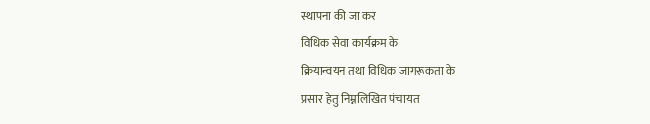स्थापना की जा कर
विधिक सेवा कार्यक्रम के
क्रियान्वयन तथा विधिक जागरूकता के
प्रसार हेतु निम्नलिखित पंचायत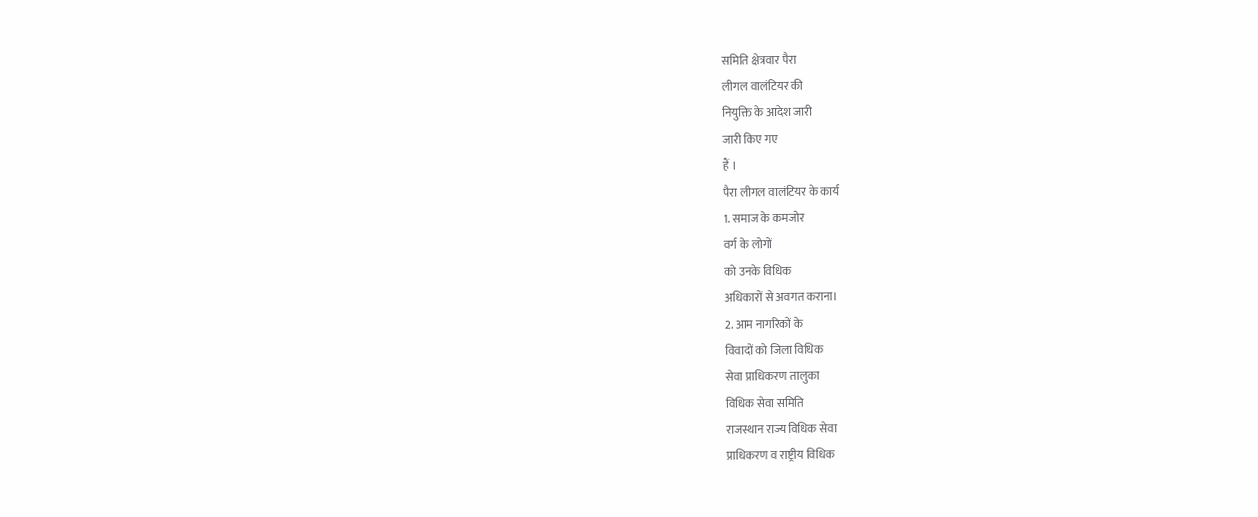समिति क्षेत्रवार पैरा
लीगल वालंटियर की
नियुक्ति के आदेश जारी
जारी किए गए
हैं ।
पैरा लीगल वालंटियर के कार्य
1. समाज के कमजोर
वर्ग के लोगों
को उनके विधिक
अधिकारों से अवगत कराना।
2. आम नागरिकों के
विवादों को जिला विधिक
सेवा प्राधिकरण तालुका
विधिक सेवा समिति
राजस्थान राज्य विधिक सेवा
प्राधिकरण व राष्ट्रीय विधिक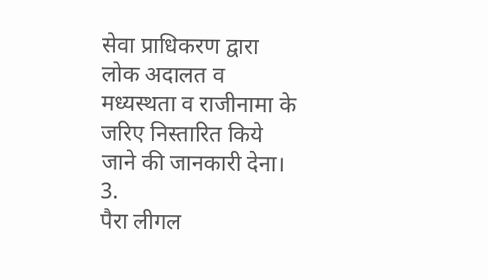सेवा प्राधिकरण द्वारा
लोक अदालत व
मध्यस्थता व राजीनामा के
जरिए निस्तारित किये
जाने की जानकारी देना।
3.
पैरा लीगल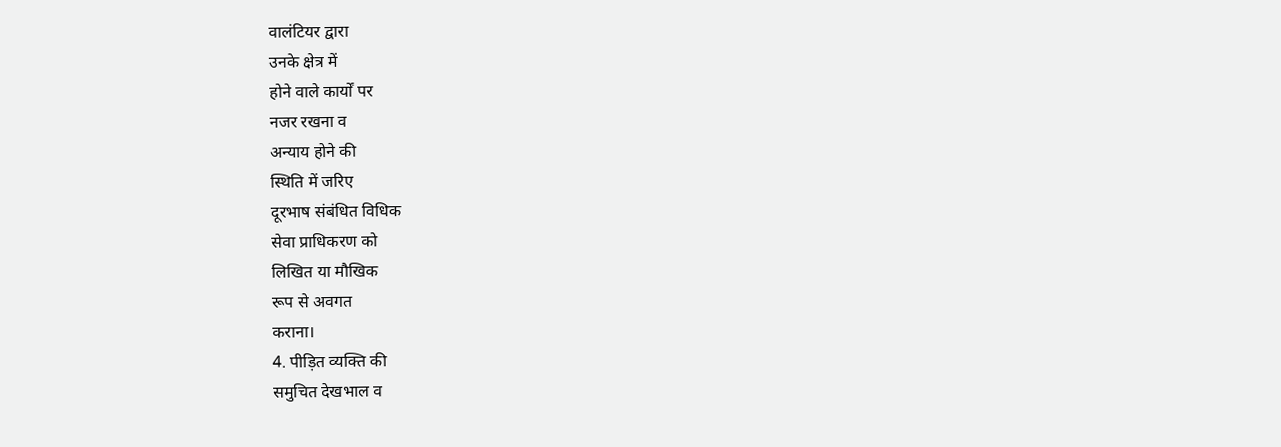वालंटियर द्वारा
उनके क्षेत्र में
होने वाले कार्यों पर
नजर रखना व
अन्याय होने की
स्थिति में जरिए
दूरभाष संबंधित विधिक
सेवा प्राधिकरण को
लिखित या मौखिक
रूप से अवगत
कराना।
4. पीड़ित व्यक्ति की
समुचित देखभाल व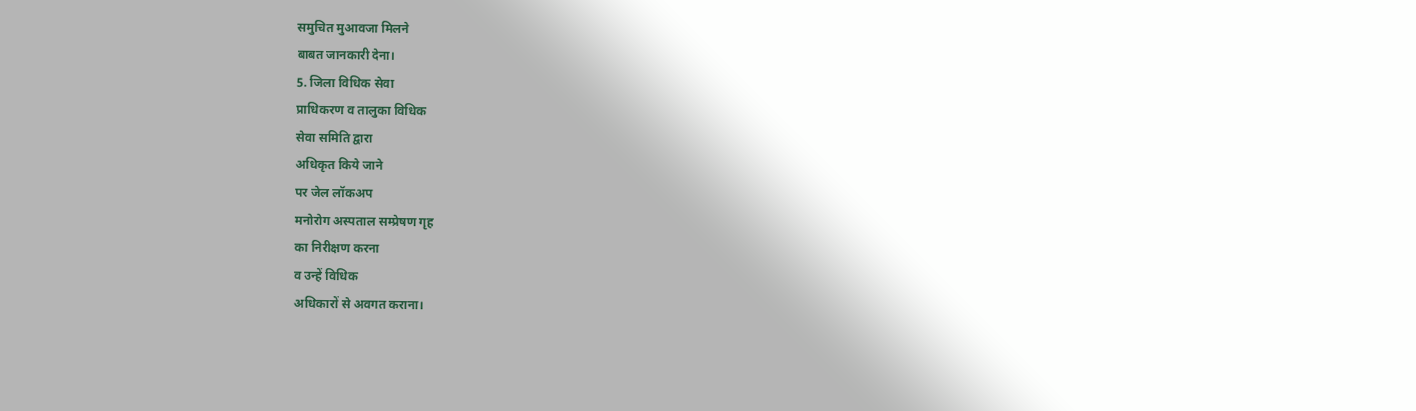समुचित मुआवजा मिलने
बाबत जानकारी देना।
5. जिला विधिक सेवा
प्राधिकरण व तालुका विधिक
सेवा समिति द्वारा
अधिकृत किये जाने
पर जेल लॉकअप
मनोरोग अस्पताल सम्प्रेषण गृह
का निरीक्षण करना
व उन्हें विधिक
अधिकारों से अवगत कराना।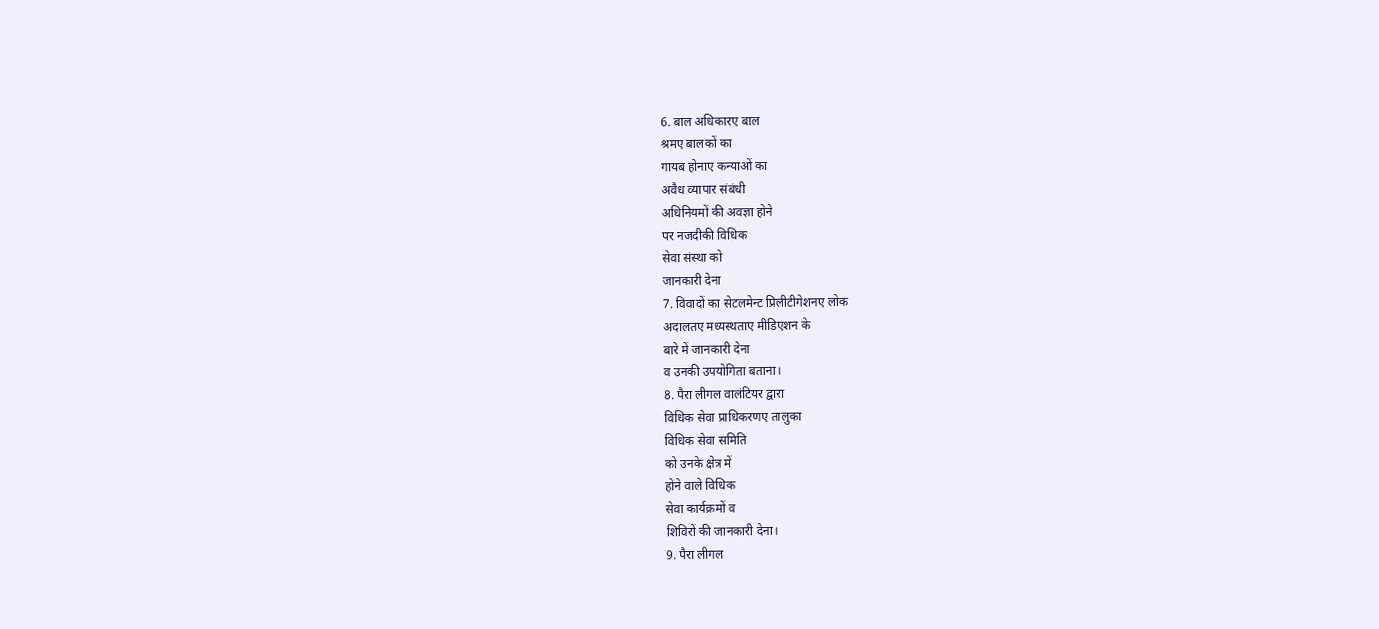6. बाल अधिकारए बाल
श्रमए बालकों का
गायब होनाए कन्याओं का
अवैध व्यापार संबंधी
अधिनियमों की अवज्ञा होने
पर नजदीकी विधिक
सेवा संस्था को
जानकारी देना
7. विवादों का सेटलमेन्ट प्रिलीटीगेशनए लोक
अदालतए मध्यस्थताए मीडिएशन के
बारे में जानकारी देना
व उनकी उपयोगिता बताना।
8. पैरा लीगल वालंटियर द्वारा
विधिक सेवा प्राधिकरणए तालुका
विधिक सेवा समिति
को उनके क्षेत्र में
होने वाले विधिक
सेवा कार्यक्रमों व
शिविरों की जानकारी देना।
9. पैरा लीगल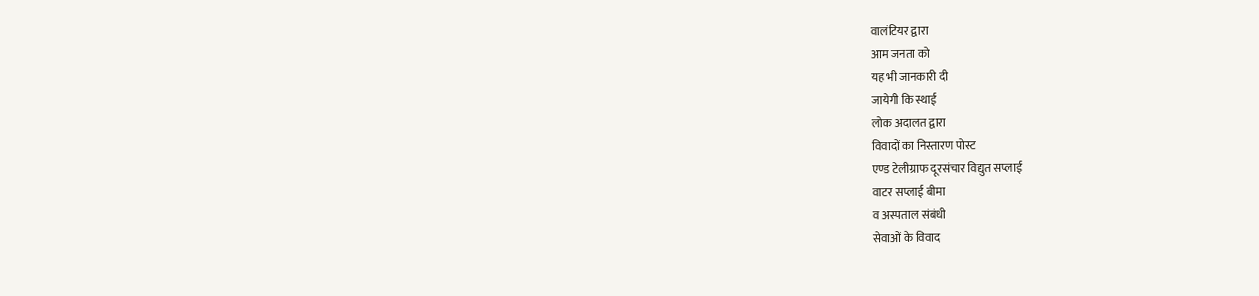वालंटियर द्वारा
आम जनता को
यह भी जानकारी दी
जायेगी कि स्थाई
लोक अदालत द्वारा
विवादों का निस्तारण पोस्ट
एण्ड टेलीग्राफ दूरसंचार विद्युत सप्लाई
वाटर सप्लाई बीमा
व अस्पताल संबंधी
सेवाओं के विवाद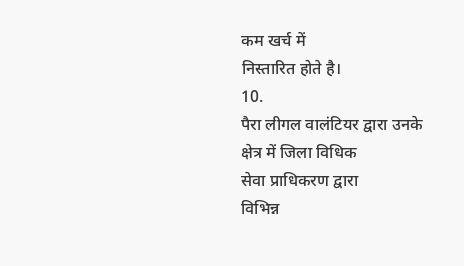कम खर्च में
निस्तारित होते है।
10.
पैरा लीगल वालंटियर द्वारा उनके
क्षेत्र में जिला विधिक
सेवा प्राधिकरण द्वारा
विभिन्न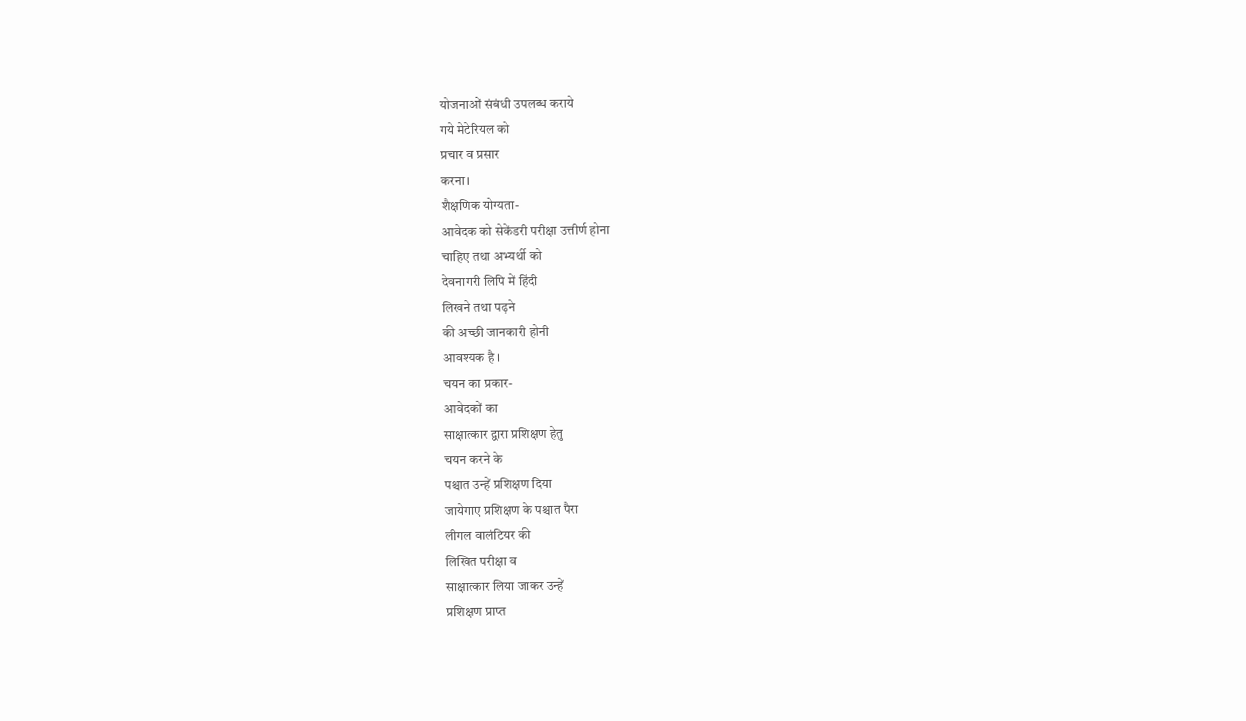योजनाओं संबंधी उपलब्ध कराये
गये मेटेरियल को
प्रचार व प्रसार
करना।
शैक्षणिक योग्यता-
आवेदक को सेकेंडरी परीक्षा उत्तीर्ण होना
चाहिए तथा अभ्यर्थी को
देवनागरी लिपि में हिंदी
लिखने तथा पढ़ने
की अच्छी जानकारी होनी
आवश्यक है ।
चयन का प्रकार-
आवेदकों का
साक्षात्कार द्वारा प्रशिक्षण हेतु
चयन करने के
पश्चात उन्हें प्रशिक्षण दिया
जायेगाए प्रशिक्षण के पश्चात पैरा
लीगल वालंटियर की
लिखित परीक्षा व
साक्षात्कार लिया जाकर उन्हें
प्रशिक्षण प्राप्त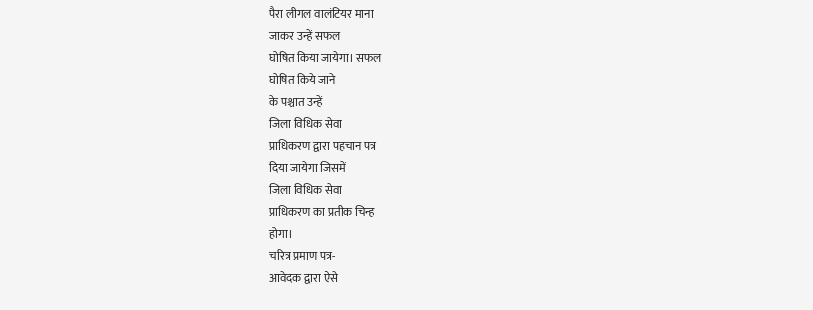पैरा लीगल वालंटियर माना
जाकर उन्हें सफल
घोषित किया जायेगा। सफल
घोषित किये जाने
के पश्चात उन्हें
जिला विधिक सेवा
प्राधिकरण द्वारा पहचान पत्र
दिया जायेगा जिसमें
जिला विधिक सेवा
प्राधिकरण का प्रतीक चिन्ह
होगा।
चरित्र प्रमाण पत्र-
आवेदक द्वारा ऐसे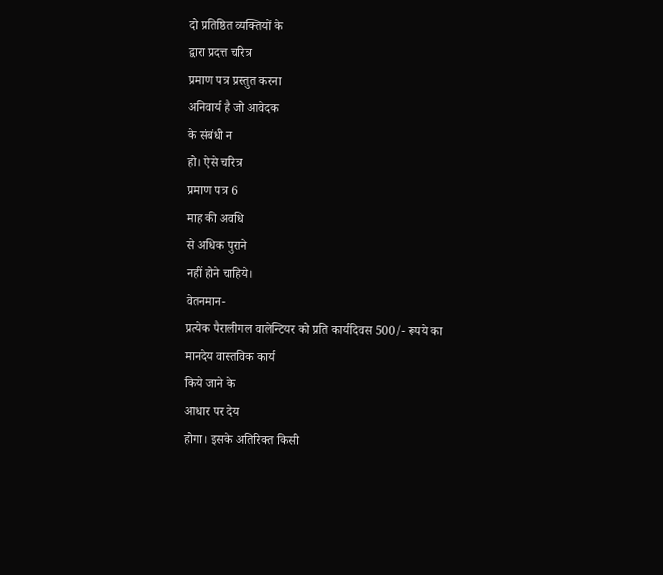दो प्रतिष्ठित व्यक्तियों के
द्वारा प्रदत्त चरित्र
प्रमाण पत्र प्रस्तुत करना
अनिवार्य है जो आवेदक
के संबंधी न
हो। ऐसे चरित्र
प्रमाण पत्र 6
माह की अवधि
से अधिक पुराने
नहीं होने चाहिये।
वेतनमान-
प्रत्येक पैरालीगल वालेन्टियर को प्रति कार्यदिवस 500/- रूपये का
मानदेय वास्तविक कार्य
किये जाने के
आधार पर देय
होगा। इसके अतिरिक्त किसी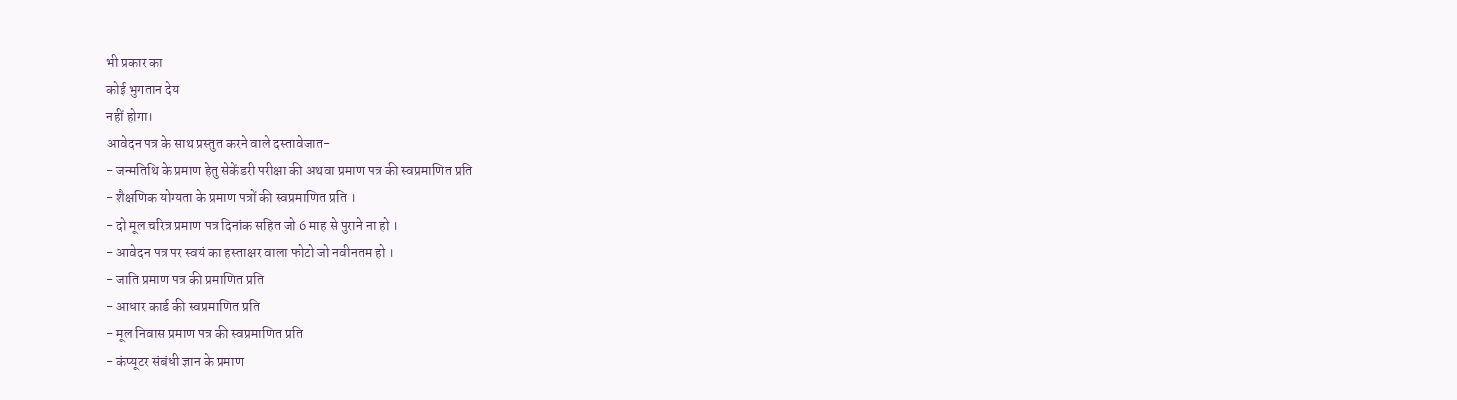भी प्रकार का
कोई भुगतान देय
नहीं होगा।
आवेदन पत्र के साथ प्रस्तुत करने वाले दस्तावेजात-
- जन्मतिथि के प्रमाण हेतु सेकेंडरी परीक्षा की अथवा प्रमाण पत्र की स्वप्रमाणित प्रति
- शैक्षणिक योग्यता के प्रमाण पत्रों की स्वप्रमाणित प्रति ।
- दो मूल चरित्र प्रमाण पत्र दिनांक सहित जो 6 माह से पुराने ना हो ।
- आवेदन पत्र पर स्वयं का हस्ताक्षर वाला फोटो जो नवीनतम हो ।
- जाति प्रमाण पत्र की प्रमाणित प्रति
- आधार कार्ड की स्वप्रमाणित प्रति
- मूल निवास प्रमाण पत्र की स्वप्रमाणित प्रति
- कंप्यूटर संबंधी ज्ञान के प्रमाण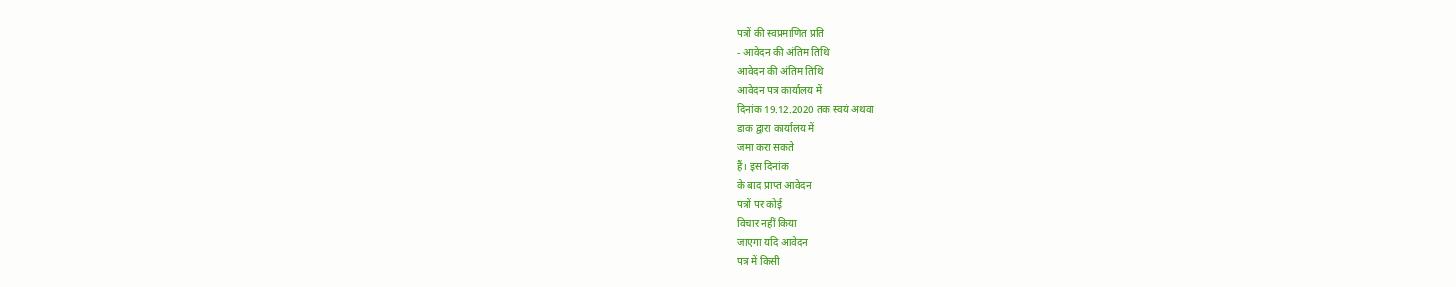पत्रों की स्वप्रमाणित प्रति
- आवेदन की अंतिम तिथि
आवेदन की अंतिम तिथि
आवेदन पत्र कार्यालय में
दिनांक 19.12.2020 तक स्वयं अथवा
डाक द्वारा कार्यालय में
जमा करा सकते
हैं। इस दिनांक
के बाद प्राप्त आवेदन
पत्रों पर कोई
विचार नहीं किया
जाएगा यदि आवेदन
पत्र में किसी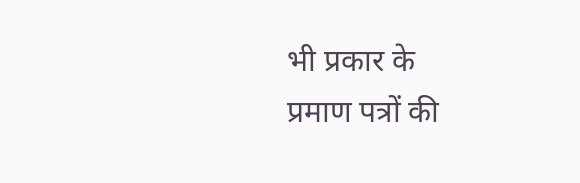भी प्रकार के
प्रमाण पत्रों की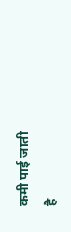कमी पाई जाती
है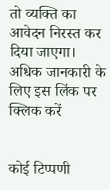तो व्यक्ति का
आवेदन निरस्त कर
दिया जाएगा।
अधिक जानकारी के लिए इस लिंक पर क्लिक करें


कोई टिप्पणी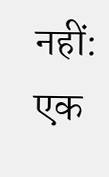नहीं:
एक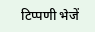टिप्पणी भेजें